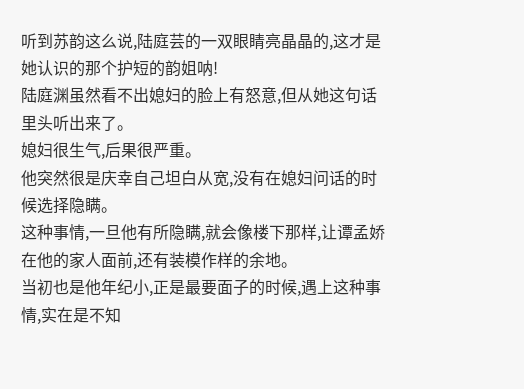听到苏韵这么说,陆庭芸的一双眼睛亮晶晶的,这才是她认识的那个护短的韵姐呐!
陆庭渊虽然看不出媳妇的脸上有怒意,但从她这句话里头听出来了。
媳妇很生气,后果很严重。
他突然很是庆幸自己坦白从宽,没有在媳妇问话的时候选择隐瞒。
这种事情,一旦他有所隐瞒,就会像楼下那样,让谭孟娇在他的家人面前,还有装模作样的余地。
当初也是他年纪小,正是最要面子的时候,遇上这种事情,实在是不知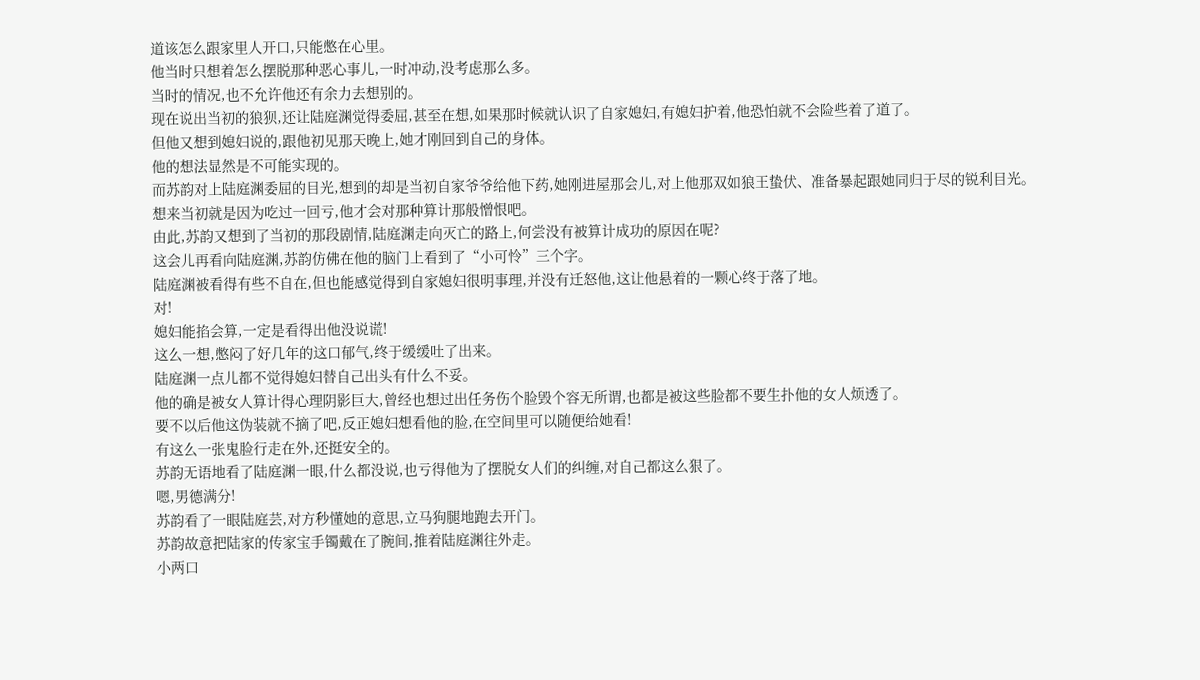道该怎么跟家里人开口,只能憋在心里。
他当时只想着怎么摆脱那种恶心事儿,一时冲动,没考虑那么多。
当时的情况,也不允许他还有余力去想别的。
现在说出当初的狼狈,还让陆庭渊觉得委屈,甚至在想,如果那时候就认识了自家媳妇,有媳妇护着,他恐怕就不会险些着了道了。
但他又想到媳妇说的,跟他初见那天晚上,她才刚回到自己的身体。
他的想法显然是不可能实现的。
而苏韵对上陆庭渊委屈的目光,想到的却是当初自家爷爷给他下药,她刚进屋那会儿,对上他那双如狼王蛰伏、准备暴起跟她同归于尽的锐利目光。
想来当初就是因为吃过一回亏,他才会对那种算计那般憎恨吧。
由此,苏韵又想到了当初的那段剧情,陆庭渊走向灭亡的路上,何尝没有被算计成功的原因在呢?
这会儿再看向陆庭渊,苏韵仿佛在他的脑门上看到了“小可怜”三个字。
陆庭渊被看得有些不自在,但也能感觉得到自家媳妇很明事理,并没有迁怒他,这让他悬着的一颗心终于落了地。
对!
媳妇能掐会算,一定是看得出他没说谎!
这么一想,憋闷了好几年的这口郁气,终于缓缓吐了出来。
陆庭渊一点儿都不觉得媳妇替自己出头有什么不妥。
他的确是被女人算计得心理阴影巨大,曾经也想过出任务伤个脸毁个容无所谓,也都是被这些脸都不要生扑他的女人烦透了。
要不以后他这伪装就不摘了吧,反正媳妇想看他的脸,在空间里可以随便给她看!
有这么一张鬼脸行走在外,还挺安全的。
苏韵无语地看了陆庭渊一眼,什么都没说,也亏得他为了摆脱女人们的纠缠,对自己都这么狠了。
嗯,男德满分!
苏韵看了一眼陆庭芸,对方秒懂她的意思,立马狗腿地跑去开门。
苏韵故意把陆家的传家宝手镯戴在了腕间,推着陆庭渊往外走。
小两口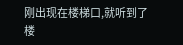刚出现在楼梯口,就听到了楼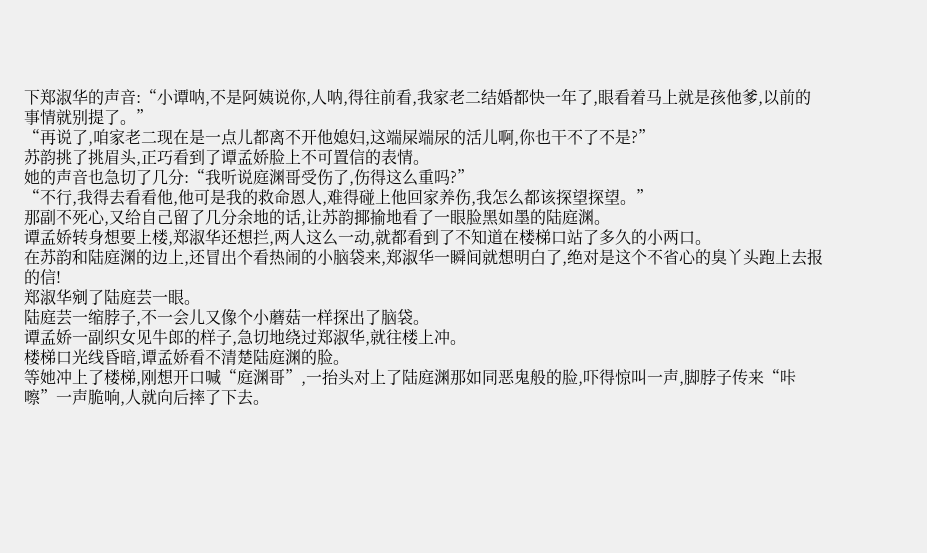下郑淑华的声音:“小谭呐,不是阿姨说你,人呐,得往前看,我家老二结婚都快一年了,眼看着马上就是孩他爹,以前的事情就别提了。”
“再说了,咱家老二现在是一点儿都离不开他媳妇,这端屎端尿的活儿啊,你也干不了不是?”
苏韵挑了挑眉头,正巧看到了谭孟娇脸上不可置信的表情。
她的声音也急切了几分:“我听说庭渊哥受伤了,伤得这么重吗?”
“不行,我得去看看他,他可是我的救命恩人,难得碰上他回家养伤,我怎么都该探望探望。”
那副不死心,又给自己留了几分余地的话,让苏韵揶揄地看了一眼脸黑如墨的陆庭渊。
谭孟娇转身想要上楼,郑淑华还想拦,两人这么一动,就都看到了不知道在楼梯口站了多久的小两口。
在苏韵和陆庭渊的边上,还冒出个看热闹的小脑袋来,郑淑华一瞬间就想明白了,绝对是这个不省心的臭丫头跑上去报的信!
郑淑华剜了陆庭芸一眼。
陆庭芸一缩脖子,不一会儿又像个小蘑菇一样探出了脑袋。
谭孟娇一副织女见牛郎的样子,急切地绕过郑淑华,就往楼上冲。
楼梯口光线昏暗,谭孟娇看不清楚陆庭渊的脸。
等她冲上了楼梯,刚想开口喊“庭渊哥”,一抬头对上了陆庭渊那如同恶鬼般的脸,吓得惊叫一声,脚脖子传来“咔嚓”一声脆响,人就向后摔了下去。